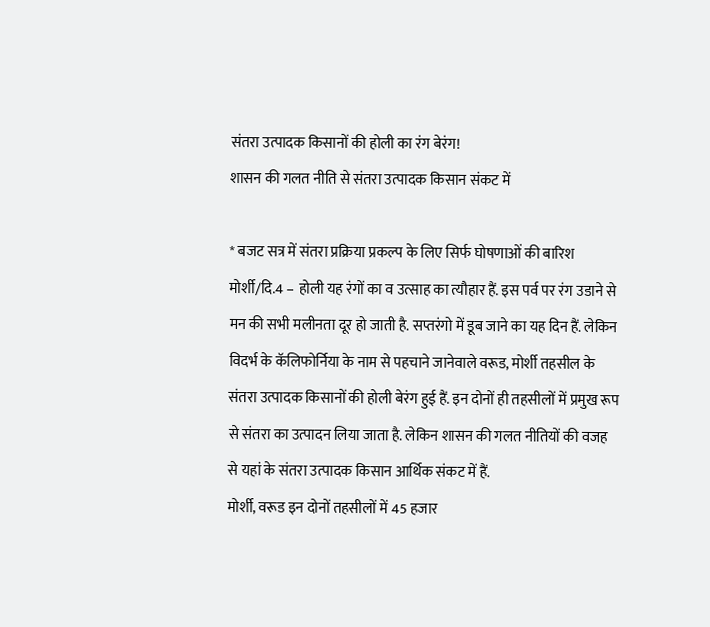संतरा उत्पादक किसानों की होली का रंग बेरंग!
शासन की गलत नीति से संतरा उत्पादक किसान संकट में

* बजट सत्र में संतरा प्रक्रिया प्रकल्प के लिए सिर्फ घोषणाओं की बारिश
मोर्शी/दि.4 – होली यह रंगों का व उत्साह का त्यौहार हैं. इस पर्व पर रंग उडाने से मन की सभी मलीनता दूर हो जाती है. सप्तरंगो में डूब जाने का यह दिन हैं. लेकिन विदर्भ के कॅलिफोर्निया के नाम से पहचाने जानेवाले वरूड, मोर्शी तहसील के संतरा उत्पादक किसानों की होली बेरंग हुई हैं. इन दोनों ही तहसीलों में प्रमुख रूप से संतरा का उत्पादन लिया जाता है. लेकिन शासन की गलत नीतियों की वजह से यहां के संतरा उत्पादक किसान आर्थिक संकट में हैं.
मोर्शी, वरूड इन दोनों तहसीलों में 45 हजार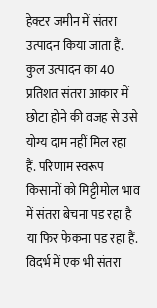हेक्टर जमीन में संतरा उत्पादन किया जाता हैं. कुल उत्पादन का 40 प्रतिशत संतरा आकार में छोटा होने की वजह से उसे योग्य दाम नहीं मिल रहा हैं. परिणाम स्वरूप किसानों को मिट्टीमोल भाव में संतरा बेचना पड रहा है या फिर फेकना पड रहा हैं. विदर्भ में एक भी संतरा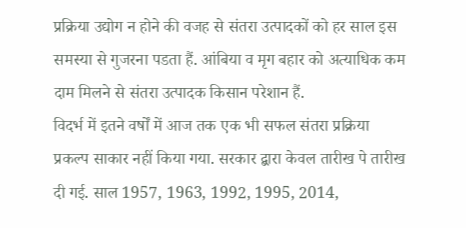प्रक्रिया उद्योग न होने की वजह से संतरा उत्पादकों को हर साल इस समस्या से गुजरना पडता हैं. आंबिया व मृग बहार को अत्याधिक कम दाम मिलने से संतरा उत्पादक किसान परेशान हैं.
विदर्भ में इतने वर्षों में आज तक एक भी सफल संतरा प्रक्रिया प्रकल्प साकार नहीं किया गया. सरकार द्बारा केवल तारीख पे तारीख दी गई. साल 1957, 1963, 1992, 1995, 2014,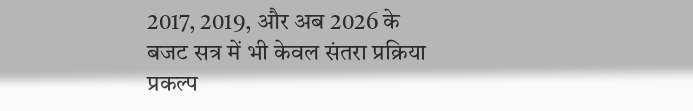2017, 2019, और अब 2026 के बजट सत्र में भी केवल संतरा प्रक्रिया प्रकल्प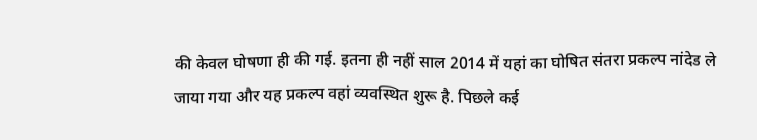की केवल घोषणा ही की गई. इतना ही नहीं साल 2014 में यहां का घोषित संतरा प्रकल्प नांदेड ले जाया गया और यह प्रकल्प वहां व्यवस्थित शुरू है. पिछले कई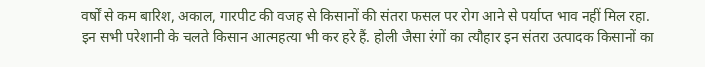वर्षों से कम बारिश, अकाल, गारपीट की वजह से किसानों की संतरा फसल पर रोग आने से पर्याप्त भाव नहीं मिल रहा. इन सभी परेशानी के चलते किसान आत्महत्या भी कर हरे हैं. होली जैसा रंगों का त्यौहार इन संतरा उत्पादक किसानों का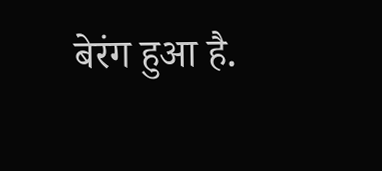बेरंग हुआ है.